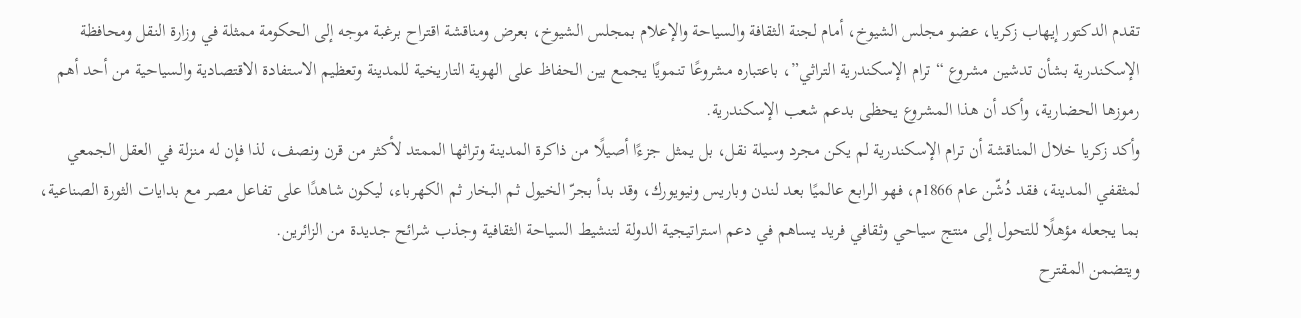تقدم الدكتور إيهاب زكريا، عضو مجلس الشيوخ، أمام لجنة الثقافة والسياحة والإعلام بمجلس الشيوخ، بعرض ومناقشة اقتراح برغبة موجه إلى الحكومة ممثلة في وزارة النقل ومحافظة الإسكندرية بشأن تدشين مشروع “ترام الإسكندرية التراثي”، باعتباره مشروعًا تنمويًا يجمع بين الحفاظ على الهوية التاريخية للمدينة وتعظيم الاستفادة الاقتصادية والسياحية من أحد أهم رموزها الحضارية، وأكد أن هذا المشروع يحظى بدعم شعب الإسكندرية.
وأكد زكريا خلال المناقشة أن ترام الإسكندرية لم يكن مجرد وسيلة نقل، بل يمثل جزءًا أصيلًا من ذاكرة المدينة وتراثها الممتد لأكثر من قرن ونصف، لذا فإن له منزلة في العقل الجمعي لمثقفي المدينة، فقد دُشّن عام 1866م، فهو الرابع عالميًا بعد لندن وباريس ونيويورك، وقد بدأ بجرّ الخيول ثم البخار ثم الكهرباء، ليكون شاهدًا على تفاعل مصر مع بدايات الثورة الصناعية، بما يجعله مؤهلًا للتحول إلى منتج سياحي وثقافي فريد يساهم في دعم استراتيجية الدولة لتنشيط السياحة الثقافية وجذب شرائح جديدة من الزائرين.
ويتضمن المقترح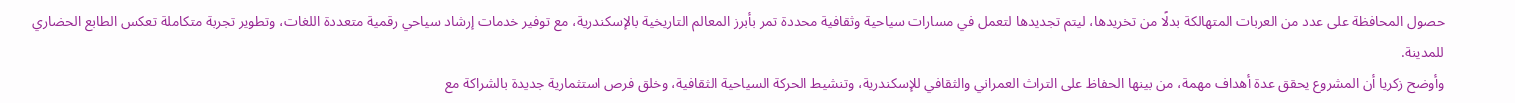حصول المحافظة على عدد من العربات المتهالكة بدلًا من تخريدها، ليتم تجديدها لتعمل في مسارات سياحية وثقافية محددة تمر بأبرز المعالم التاريخية بالإسكندرية، مع توفير خدمات إرشاد سياحي رقمية متعددة اللغات، وتطوير تجربة متكاملة تعكس الطابع الحضاري للمدينة.
وأوضح زكريا أن المشروع يحقق عدة أهداف مهمة، من بينها الحفاظ على التراث العمراني والثقافي للإسكندرية، وتنشيط الحركة السياحية الثقافية، وخلق فرص استثمارية جديدة بالشراكة مع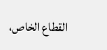القطاع الخاص،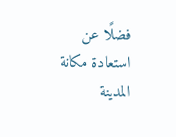فضلًا عن استعادة مكانة المدينة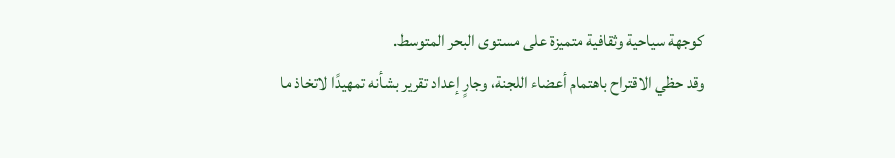كوجهة سياحية وثقافية متميزة على مستوى البحر المتوسط.
وقد حظي الاقتراح باهتمام أعضاء اللجنة، وجارٍ إعداد تقرير بشأنه تمهيدًا لاتخاذ ما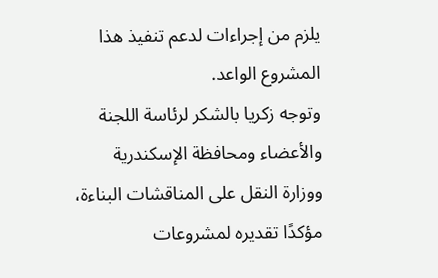يلزم من إجراءات لدعم تنفيذ هذا المشروع الواعد.
وتوجه زكريا بالشكر لرئاسة اللجنة والأعضاء ومحافظة الإسكندرية ووزارة النقل على المناقشات البناءة، مؤكدًا تقديره لمشروعات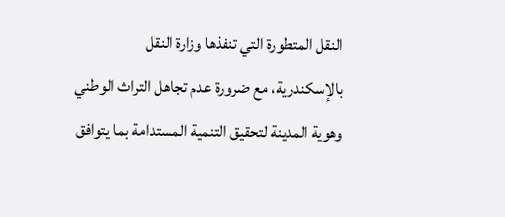النقل المتطورة التي تنفذها وزارة النقل بالإسكندرية، مع ضرورة عدم تجاهل التراث الوطني وهوية المدينة لتحقيق التنمية المستدامة بما يتوافق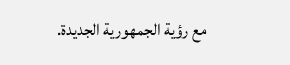مع رؤية الجمهورية الجديدة.